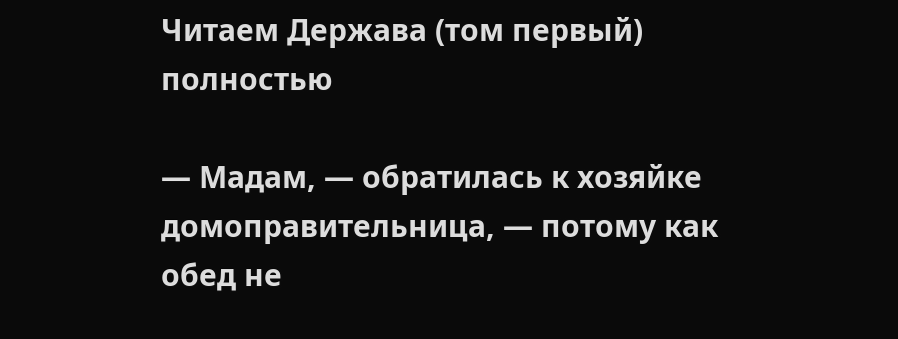Читаем Держава (том первый) полностью

— Мадам, — обратилась к хозяйке домоправительница, — потому как обед не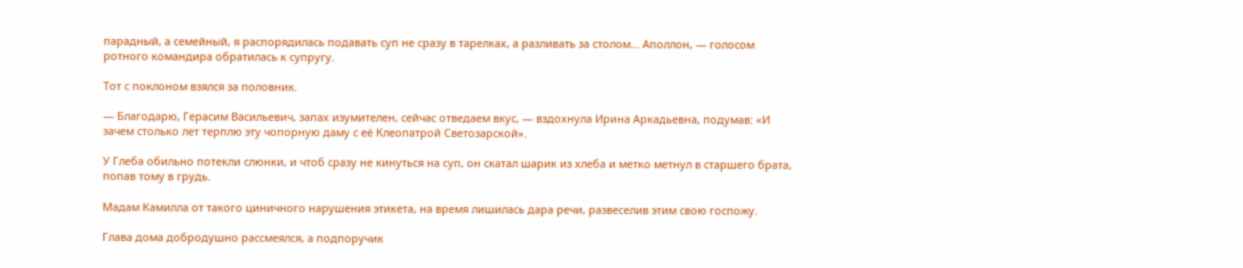парадный, а семейный, я распорядилась подавать суп не сразу в тарелках, а разливать за столом… Аполлон, — голосом ротного командира обратилась к супругу.

Тот с поклоном взялся за половник.

— Благодарю, Герасим Васильевич, запах изумителен, сейчас отведаем вкус, — вздохнула Ирина Аркадьевна, подумав: «И зачем столько лет терплю эту чопорную даму с её Клеопатрой Светозарской».

У Глеба обильно потекли слюнки, и чтоб сразу не кинуться на суп, он скатал шарик из хлеба и метко метнул в старшего брата, попав тому в грудь.

Мадам Камилла от такого циничного нарушения этикета, на время лишилась дара речи, развеселив этим свою госпожу.

Глава дома добродушно рассмеялся, а подпоручик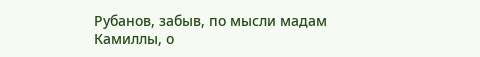Рубанов, забыв, по мысли мадам Камиллы, о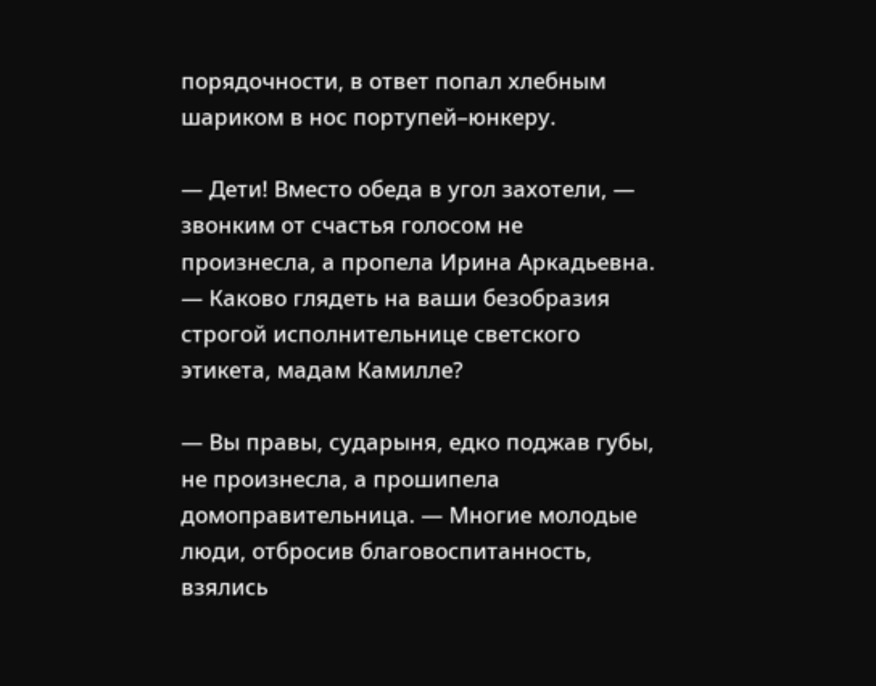порядочности, в ответ попал хлебным шариком в нос портупей–юнкеру.

— Дети! Вместо обеда в угол захотели, — звонким от счастья голосом не произнесла, а пропела Ирина Аркадьевна. — Каково глядеть на ваши безобразия строгой исполнительнице светского этикета, мадам Камилле?

— Вы правы, сударыня, едко поджав губы, не произнесла, а прошипела домоправительница. — Многие молодые люди, отбросив благовоспитанность, взялись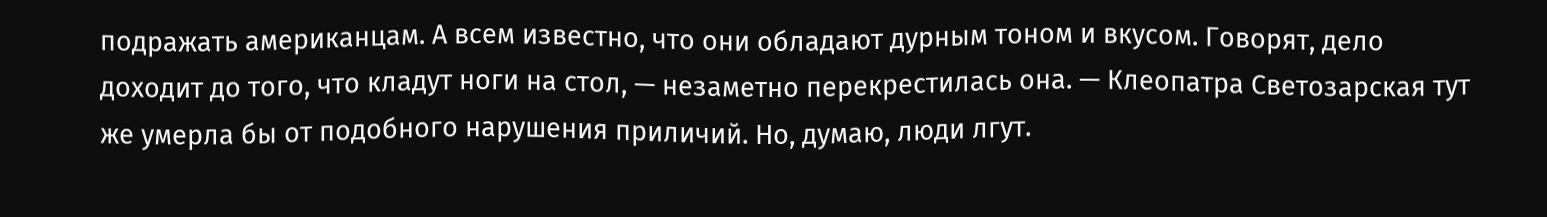подражать американцам. А всем известно, что они обладают дурным тоном и вкусом. Говорят, дело доходит до того, что кладут ноги на стол, — незаметно перекрестилась она. — Клеопатра Светозарская тут же умерла бы от подобного нарушения приличий. Но, думаю, люди лгут.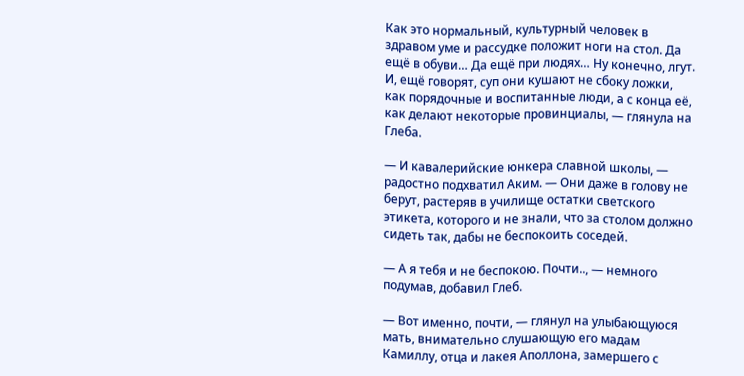Как это нормальный, культурный человек в здравом уме и рассудке положит ноги на стол. Да ещё в обуви… Да ещё при людях… Ну конечно, лгут. И, ещё говорят, суп они кушают не сбоку ложки, как порядочные и воспитанные люди, а с конца её, как делают некоторые провинциалы, — глянула на Глеба.

— И кавалерийские юнкера славной школы, — радостно подхватил Аким. — Они даже в голову не берут, растеряв в училище остатки светского этикета, которого и не знали, что за столом должно сидеть так, дабы не беспокоить соседей.

— А я тебя и не беспокою. Почти.., — немного подумав, добавил Глеб.

— Вот именно, почти, — глянул на улыбающуюся мать, внимательно слушающую его мадам Камиллу, отца и лакея Аполлона, замершего с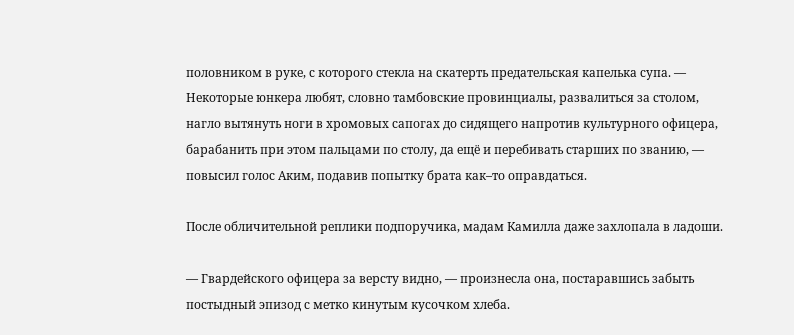половником в руке, с которого стекла на скатерть предательская капелька супа. — Некоторые юнкера любят, словно тамбовские провинциалы, развалиться за столом, нагло вытянуть ноги в хромовых сапогах до сидящего напротив культурного офицера, барабанить при этом пальцами по столу, да ещё и перебивать старших по званию, — повысил голос Аким, подавив попытку брата как–то оправдаться.

После обличительной реплики подпоручика, мадам Камилла даже захлопала в ладоши.

— Гвардейского офицера за версту видно, — произнесла она, постаравшись забыть постыдный эпизод с метко кинутым кусочком хлеба.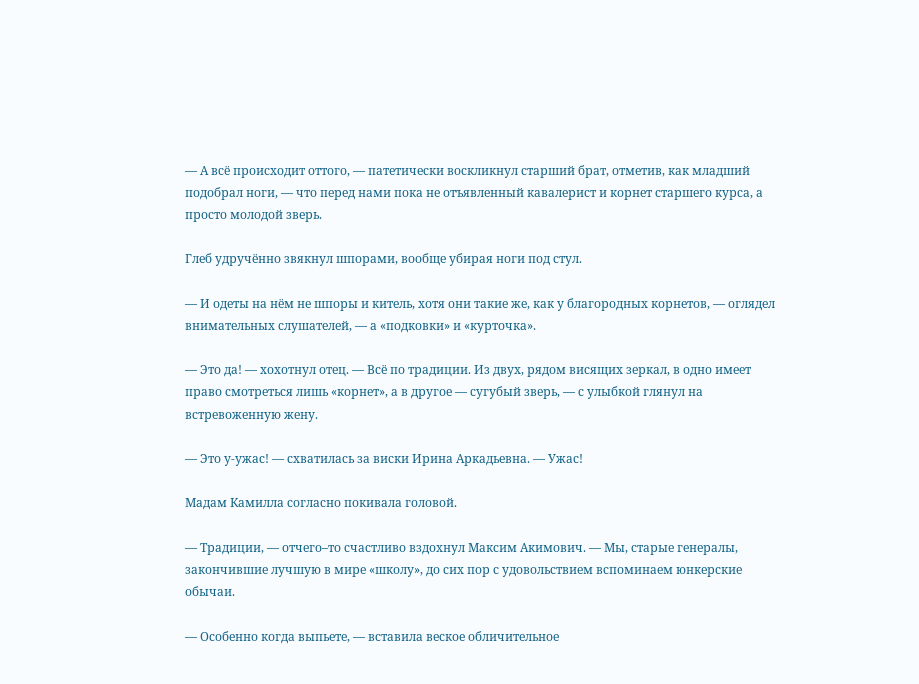— А всё происходит оттого, — патетически воскликнул старший брат, отметив, как младший подобрал ноги, — что перед нами пока не отъявленный кавалерист и корнет старшего курса, а просто молодой зверь.

Глеб удручённо звякнул шпорами, вообще убирая ноги под стул.

— И одеты на нём не шпоры и китель, хотя они такие же, как у благородных корнетов, — оглядел внимательных слушателей, — а «подковки» и «курточка».

— Это да! — хохотнул отец. — Всё по традиции. Из двух, рядом висящих зеркал, в одно имеет право смотреться лишь «корнет», а в другое — сугубый зверь, — с улыбкой глянул на встревоженную жену.

— Это у-ужас! — схватилась за виски Ирина Аркадьевна. — Ужас!

Мадам Камилла согласно покивала головой.

— Традиции, — отчего–то счастливо вздохнул Максим Акимович. — Мы, старые генералы, закончившие лучшую в мире «школу», до сих пор с удовольствием вспоминаем юнкерские обычаи.

— Особенно когда выпьете, — вставила веское обличительное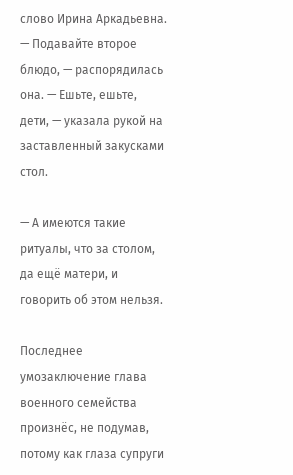слово Ирина Аркадьевна. — Подавайте второе блюдо, — распорядилась она. — Ешьте, ешьте, дети, — указала рукой на заставленный закусками стол.

— А имеются такие ритуалы, что за столом, да ещё матери, и говорить об этом нельзя.

Последнее умозаключение глава военного семейства произнёс, не подумав, потому как глаза супруги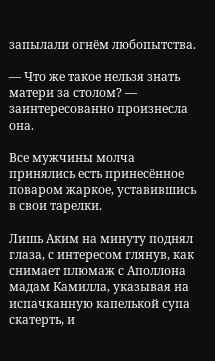запылали огнём любопытства.

— Что же такое нельзя знать матери за столом? — заинтересованно произнесла она.

Все мужчины молча принялись есть принесённое поваром жаркое, уставившись в свои тарелки.

Лишь Аким на минуту поднял глаза, с интересом глянув, как снимает плюмаж с Аполлона мадам Камилла, указывая на испачканную капелькой супа скатерть, и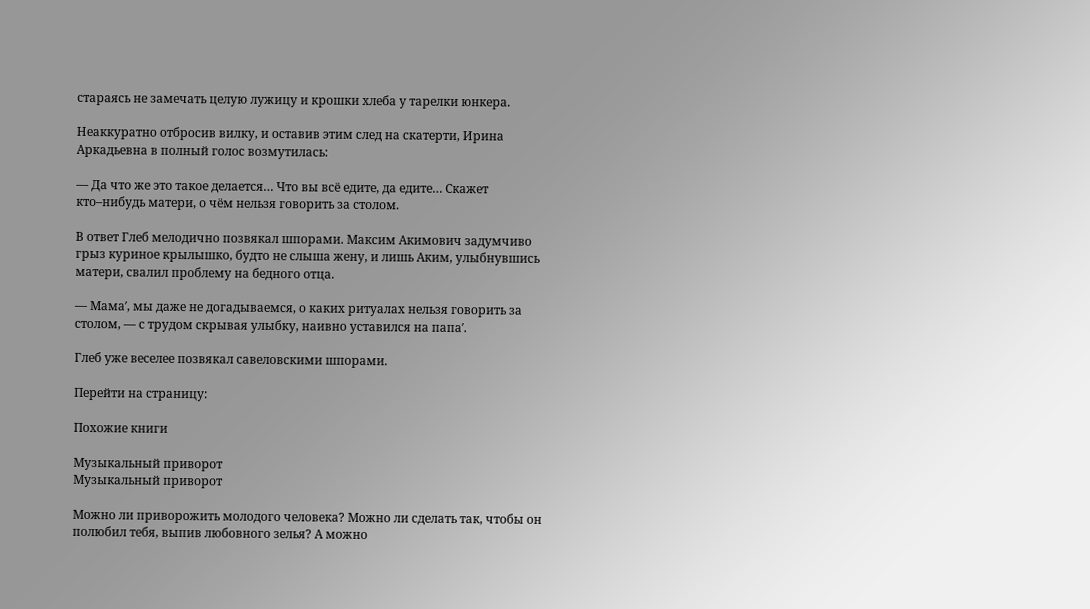стараясь не замечать целую лужицу и крошки хлеба у тарелки юнкера.

Неаккуратно отбросив вилку, и оставив этим след на скатерти, Ирина Аркадьевна в полный голос возмутилась:

— Да что же это такое делается… Что вы всё едите, да едите… Скажет кто–нибудь матери, о чём нельзя говорить за столом.

В ответ Глеб мелодично позвякал шпорами. Максим Акимович задумчиво грыз куриное крылышко, будто не слыша жену, и лишь Аким, улыбнувшись матери, свалил проблему на бедного отца.

— Мама′, мы даже не догадываемся, о каких ритуалах нельзя говорить за столом, — с трудом скрывая улыбку, наивно уставился на папа′.

Глеб уже веселее позвякал савеловскими шпорами.

Перейти на страницу:

Похожие книги

Музыкальный приворот
Музыкальный приворот

Можно ли приворожить молодого человека? Можно ли сделать так, чтобы он полюбил тебя, выпив любовного зелья? А можно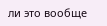ли это вообще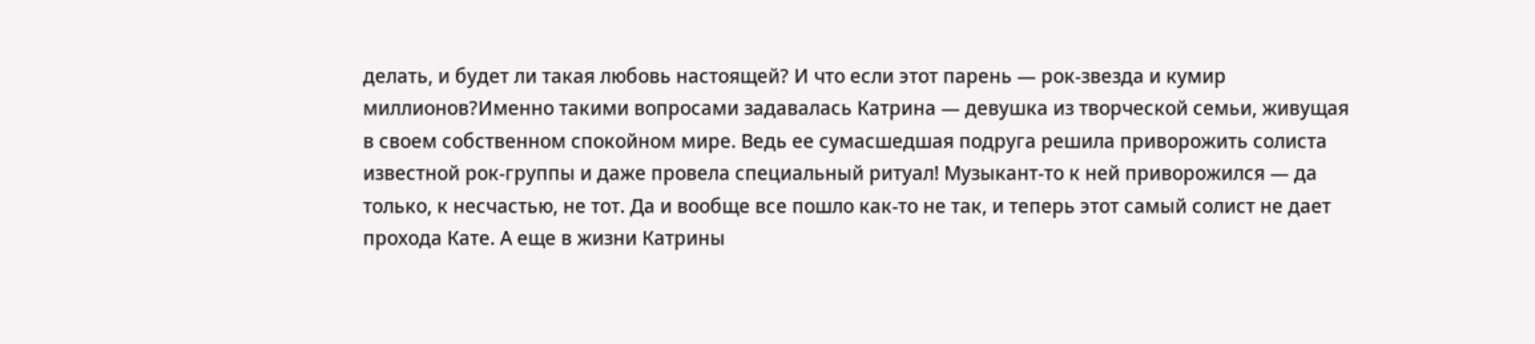делать, и будет ли такая любовь настоящей? И что если этот парень — рок-звезда и кумир миллионов?Именно такими вопросами задавалась Катрина — девушка из творческой семьи, живущая в своем собственном спокойном мире. Ведь ее сумасшедшая подруга решила приворожить солиста известной рок-группы и даже провела специальный ритуал! Музыкант-то к ней приворожился — да только, к несчастью, не тот. Да и вообще все пошло как-то не так, и теперь этот самый солист не дает прохода Кате. А еще в жизни Катрины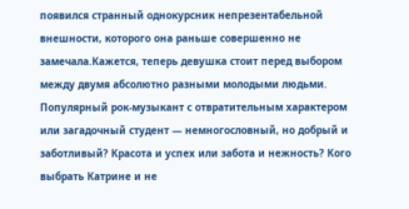появился странный однокурсник непрезентабельной внешности, которого она раньше совершенно не замечала.Кажется, теперь девушка стоит перед выбором между двумя абсолютно разными молодыми людьми. Популярный рок-музыкант с отвратительным характером или загадочный студент — немногословный, но добрый и заботливый? Красота и успех или забота и нежность? Кого выбрать Катрине и не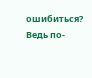ошибиться? Ведь по-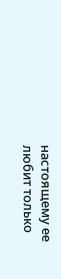настоящему ее любит только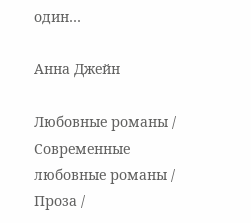один…

Анна Джейн

Любовные романы / Современные любовные романы / Проза /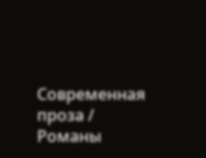Современная проза / Романы